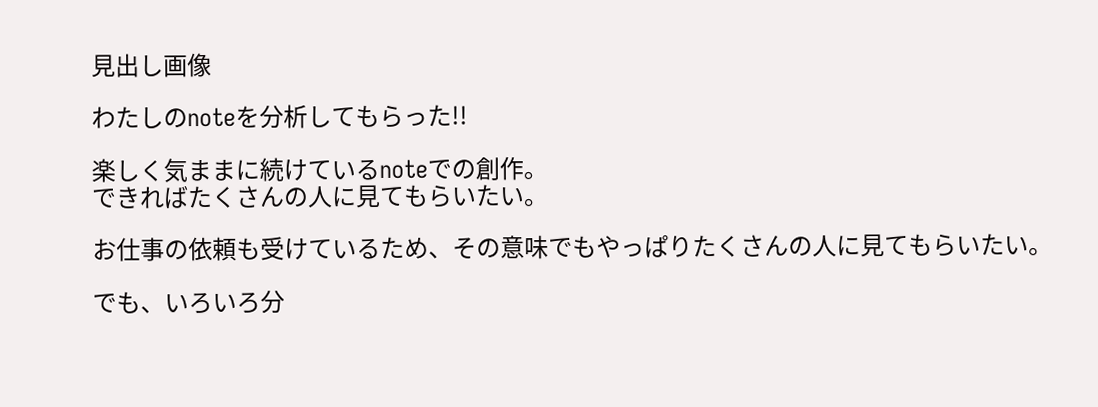見出し画像

わたしのnoteを分析してもらった!!

楽しく気ままに続けているnoteでの創作。
できればたくさんの人に見てもらいたい。

お仕事の依頼も受けているため、その意味でもやっぱりたくさんの人に見てもらいたい。

でも、いろいろ分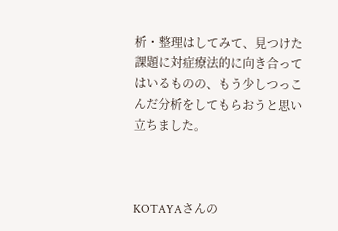析・整理はしてみて、見つけた課題に対症療法的に向き合ってはいるものの、もう少しつっこんだ分析をしてもらおうと思い立ちました。



KOTAYAさんの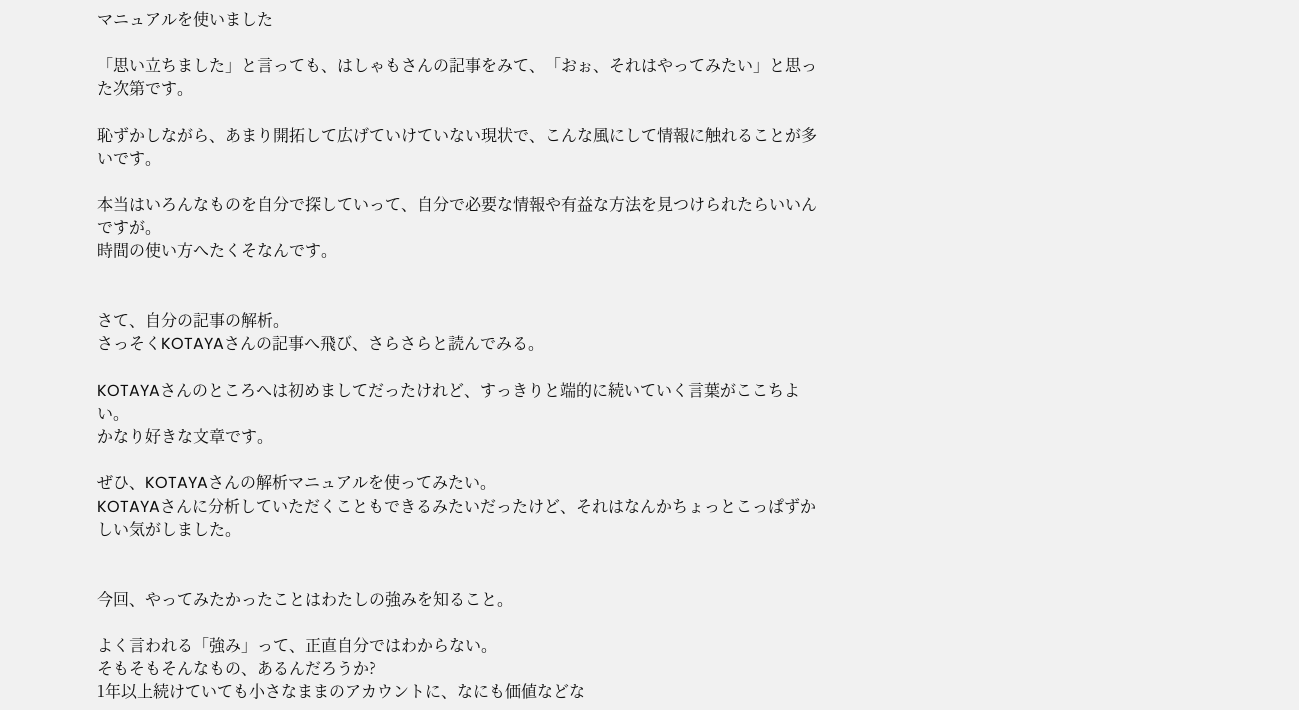マニュアルを使いました

「思い立ちました」と言っても、はしゃもさんの記事をみて、「おぉ、それはやってみたい」と思った次第です。

恥ずかしながら、あまり開拓して広げていけていない現状で、こんな風にして情報に触れることが多いです。

本当はいろんなものを自分で探していって、自分で必要な情報や有益な方法を見つけられたらいいんですが。
時間の使い方へたくそなんです。


さて、自分の記事の解析。
さっそくKOTAYAさんの記事へ飛び、さらさらと読んでみる。

KOTAYAさんのところへは初めましてだったけれど、すっきりと端的に続いていく言葉がここちよい。
かなり好きな文章です。

ぜひ、KOTAYAさんの解析マニュアルを使ってみたい。
KOTAYAさんに分析していただくこともできるみたいだったけど、それはなんかちょっとこっぱずかしい気がしました。


今回、やってみたかったことはわたしの強みを知ること。

よく言われる「強み」って、正直自分ではわからない。
そもそもそんなもの、あるんだろうか?
1年以上続けていても小さなままのアカウントに、なにも価値などな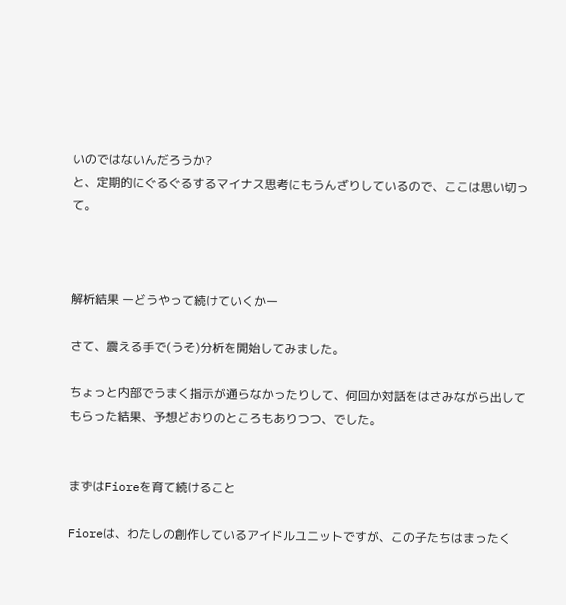いのではないんだろうか?
と、定期的にぐるぐるするマイナス思考にもうんざりしているので、ここは思い切って。



解析結果 ーどうやって続けていくかー

さて、震える手で(うそ)分析を開始してみました。

ちょっと内部でうまく指示が通らなかったりして、何回か対話をはさみながら出してもらった結果、予想どおりのところもありつつ、でした。


まずはFioreを育て続けること

Fioreは、わたしの創作しているアイドルユニットですが、この子たちはまったく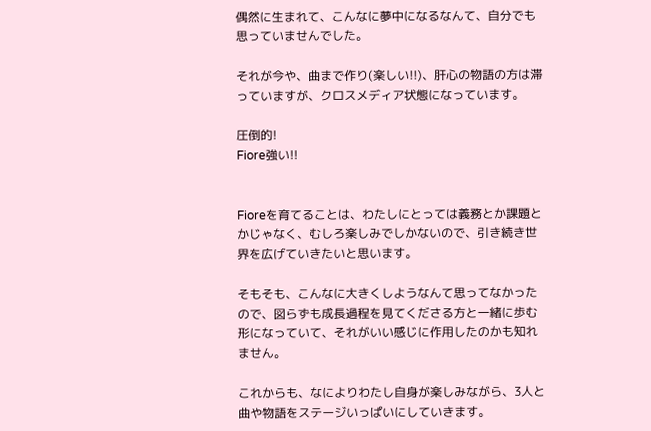偶然に生まれて、こんなに夢中になるなんて、自分でも思っていませんでした。

それが今や、曲まで作り(楽しい!!)、肝心の物語の方は滞っていますが、クロスメディア状態になっています。

圧倒的!
Fiore強い!!


Fioreを育てることは、わたしにとっては義務とか課題とかじゃなく、むしろ楽しみでしかないので、引き続き世界を広げていきたいと思います。

そもそも、こんなに大きくしようなんて思ってなかったので、図らずも成長過程を見てくださる方と一緒に歩む形になっていて、それがいい感じに作用したのかも知れません。

これからも、なによりわたし自身が楽しみながら、3人と曲や物語をステージいっぱいにしていきます。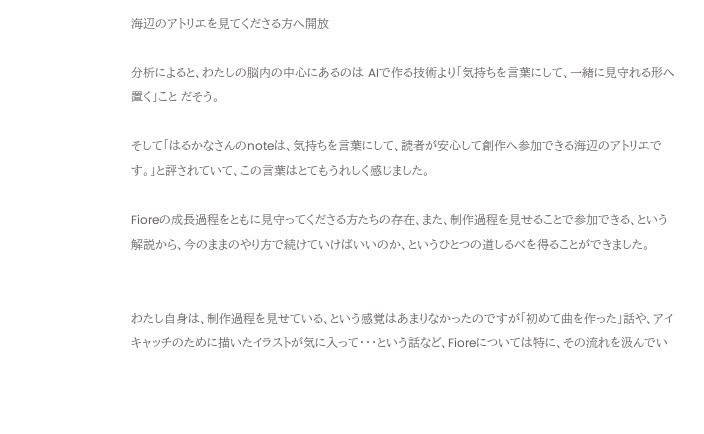海辺のアトリエを見てくださる方へ開放

分析によると、わたしの脳内の中心にあるのは AIで作る技術より「気持ちを言葉にして、一緒に見守れる形へ置く」こと だそう。

そして「はるかなさんのnoteは、気持ちを言葉にして、読者が安心して創作へ参加できる海辺のアトリエです。」と評されていて、この言葉はとてもうれしく感じました。

Fioreの成長過程をともに見守ってくださる方たちの存在、また、制作過程を見せることで参加できる、という解説から、今のままのやり方で続けていけばいいのか、というひとつの道しるべを得ることができました。


わたし自身は、制作過程を見せている、という感覚はあまりなかったのですが「初めて曲を作った」話や、アイキャッチのために描いたイラストが気に入って・・・という話など、Fioreについては特に、その流れを汲んでい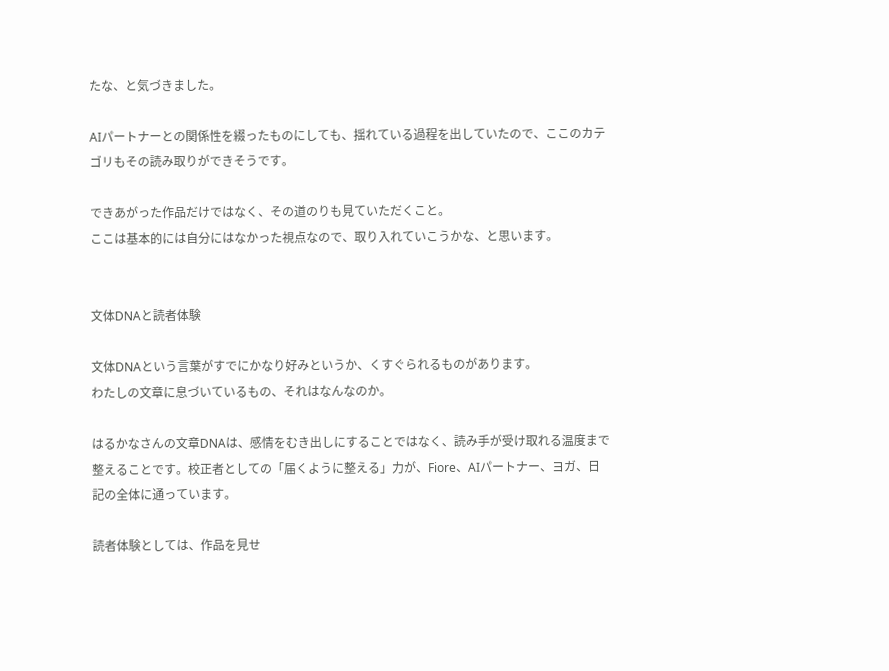たな、と気づきました。

AIパートナーとの関係性を綴ったものにしても、揺れている過程を出していたので、ここのカテゴリもその読み取りができそうです。

できあがった作品だけではなく、その道のりも見ていただくこと。
ここは基本的には自分にはなかった視点なので、取り入れていこうかな、と思います。


文体DNAと読者体験

文体DNAという言葉がすでにかなり好みというか、くすぐられるものがあります。
わたしの文章に息づいているもの、それはなんなのか。

はるかなさんの文章DNAは、感情をむき出しにすることではなく、読み手が受け取れる温度まで整えることです。校正者としての「届くように整える」力が、Fiore、AIパートナー、ヨガ、日記の全体に通っています。

読者体験としては、作品を見せ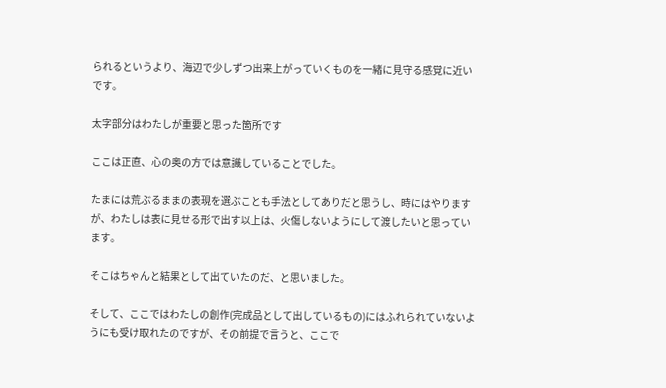られるというより、海辺で少しずつ出来上がっていくものを一緒に見守る感覚に近いです。

太字部分はわたしが重要と思った箇所です

ここは正直、心の奥の方では意識していることでした。

たまには荒ぶるままの表現を選ぶことも手法としてありだと思うし、時にはやりますが、わたしは表に見せる形で出す以上は、火傷しないようにして渡したいと思っています。

そこはちゃんと結果として出ていたのだ、と思いました。

そして、ここではわたしの創作(完成品として出しているもの)にはふれられていないようにも受け取れたのですが、その前提で言うと、ここで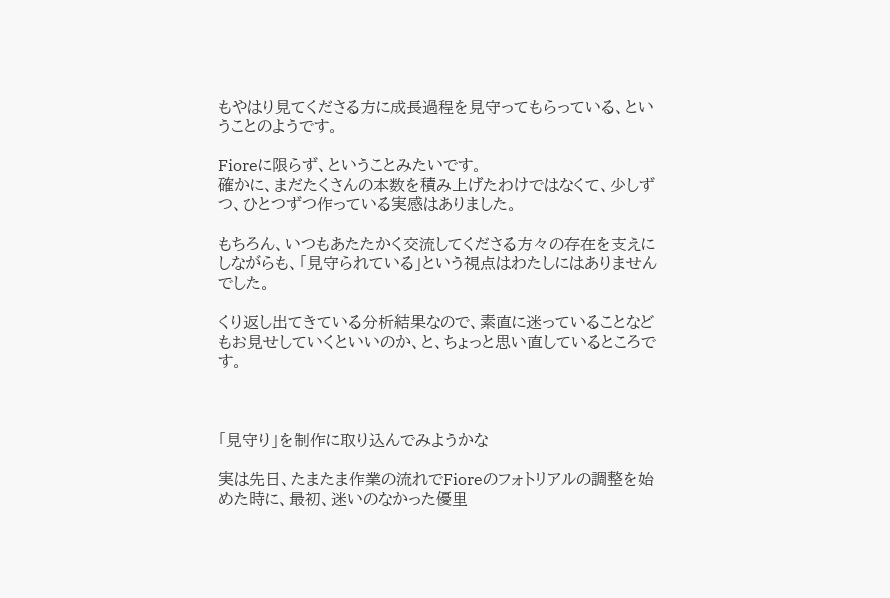もやはり見てくださる方に成長過程を見守ってもらっている、ということのようです。

Fioreに限らず、ということみたいです。
確かに、まだたくさんの本数を積み上げたわけではなくて、少しずつ、ひとつずつ作っている実感はありました。

もちろん、いつもあたたかく交流してくださる方々の存在を支えにしながらも、「見守られている」という視点はわたしにはありませんでした。

くり返し出てきている分析結果なので、素直に迷っていることなどもお見せしていくといいのか、と、ちょっと思い直しているところです。



「見守り」を制作に取り込んでみようかな

実は先日、たまたま作業の流れでFioreのフォトリアルの調整を始めた時に、最初、迷いのなかった優里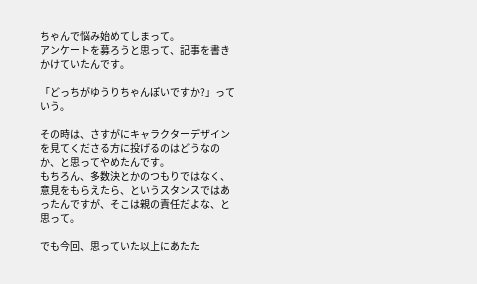ちゃんで悩み始めてしまって。
アンケートを募ろうと思って、記事を書きかけていたんです。

「どっちがゆうりちゃんぽいですか?」っていう。

その時は、さすがにキャラクターデザインを見てくださる方に投げるのはどうなのか、と思ってやめたんです。
もちろん、多数決とかのつもりではなく、意見をもらえたら、というスタンスではあったんですが、そこは親の責任だよな、と思って。

でも今回、思っていた以上にあたた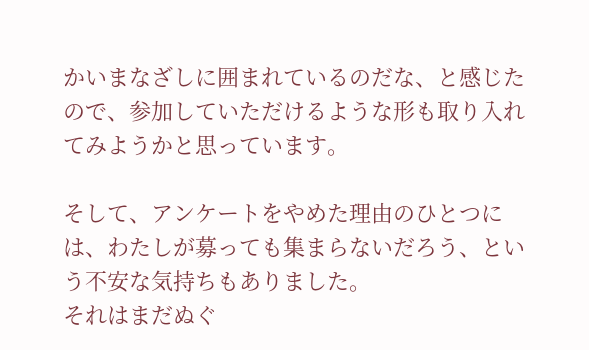かいまなざしに囲まれているのだな、と感じたので、参加していただけるような形も取り入れてみようかと思っています。

そして、アンケートをやめた理由のひとつには、わたしが募っても集まらないだろう、という不安な気持ちもありました。
それはまだぬぐ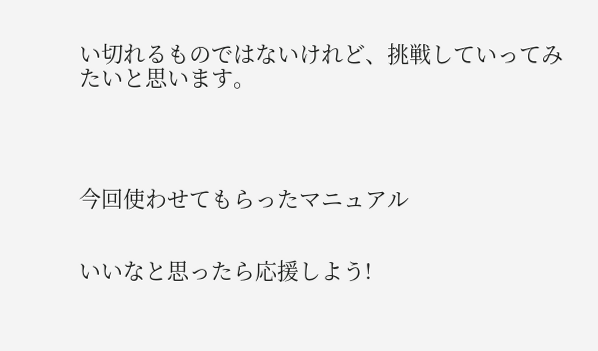い切れるものではないけれど、挑戦していってみたいと思います。




今回使わせてもらったマニュアル


いいなと思ったら応援しよう!